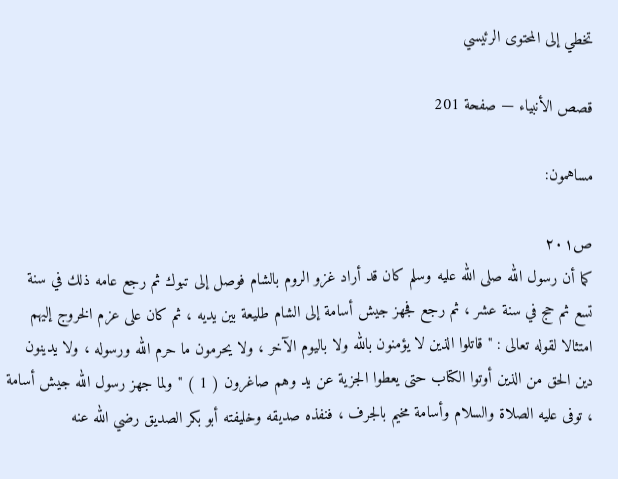تخطي إلى المحتوى الرئيسي

قصص الأنبياء — صفحة 201

مساهمون:

ص٢٠١
كما أن رسول الله صلى الله عليه وسلم كان قد أراد غزو الروم بالشام فوصل إلى تبوك ثم رجع عامه ذلك في سنة تسع ثم حج في سنة عشر ، ثم رجع فجهز جيش أسامة إلى الشام طليعة بين يديه ، ثم كان على عزم الخروج إليهم امتثالا لقوله تعالى : " قاتلوا الذين لا يؤمنون بالله ولا باليوم الآخر ، ولا يحرمون ما حرم الله ورسوله ، ولا يدينون دين الحق من الذين أوتوا الكتاب حتى يعطوا الجزية عن يد وهم صاغرون ( 1 ) " ولما جهز رسول الله جيش أسامة ، توفى عليه الصلاة والسلام وأسامة مخيم بالجرف ، فنفذه صديقه وخليفته أبو بكر الصديق رضي الله عنه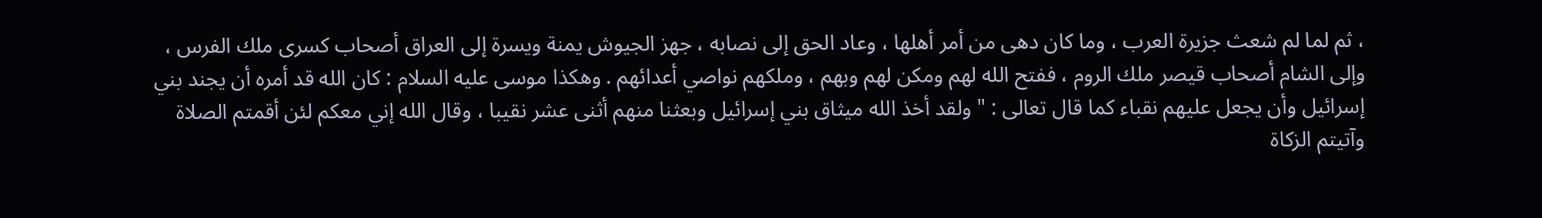، ثم لما لم شعث جزيرة العرب ، وما كان دهى من أمر أهلها ، وعاد الحق إلى نصابه ، جهز الجيوش يمنة ويسرة إلى العراق أصحاب كسرى ملك الفرس ، وإلى الشام أصحاب قيصر ملك الروم ، ففتح الله لهم ومكن لهم وبهم ، وملكهم نواصي أعدائهم . وهكذا موسى عليه السلام : كان الله قد أمره أن يجند بني إسرائيل وأن يجعل عليهم نقباء كما قال تعالى : " ولقد أخذ الله ميثاق بني إسرائيل وبعثنا منهم أثنى عشر نقيبا ، وقال الله إني معكم لئن أقمتم الصلاة وآتيتم الزكاة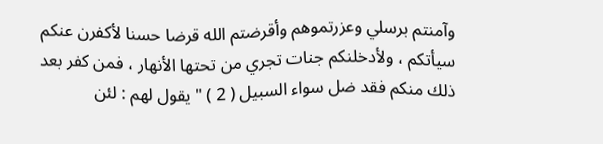وآمنتم برسلي وعزرتموهم وأقرضتم الله قرضا حسنا لأكفرن عنكم سيأتكم ، ولأدخلنكم جنات تجري من تحتها الأنهار ، فمن كفر بعد ذلك منكم فقد ضل سواء السبيل ( 2 ) " يقول لهم : لئن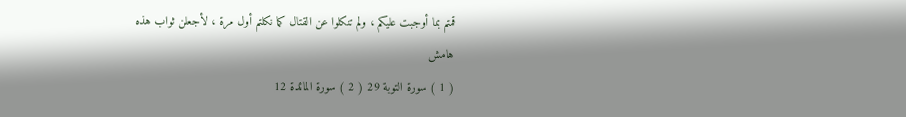قمتم بما أوجبت عليكم ، ولم تنكلوا عن القتال كما نكلتم أول مرة ، لأجعلن ثواب هذه
هامش
( 1 ) سورة التوبة 29 ( 2 ) سورة المائدة 12